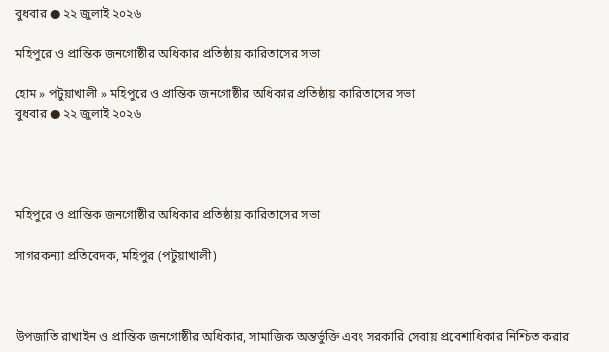বুধবার ● ২২ জুলাই ২০২৬

মহিপুরে ও প্রান্তিক জনগোষ্ঠীর অধিকার প্রতিষ্ঠায় কারিতাসের সভা

হোম » পটুয়াখালী » মহিপুরে ও প্রান্তিক জনগোষ্ঠীর অধিকার প্রতিষ্ঠায় কারিতাসের সভা
বুধবার ● ২২ জুলাই ২০২৬




মহিপুরে ও প্রান্তিক জনগোষ্ঠীর অধিকার প্রতিষ্ঠায় কারিতাসের সভা

সাগরকন্যা প্রতিবেদক, মহিপুর (পটুয়াখালী)



উপজাতি রাখাইন ও প্রান্তিক জনগোষ্ঠীর অধিকার, সামাজিক অন্তর্ভুক্তি এবং সরকারি সেবায় প্রবেশাধিকার নিশ্চিত করার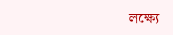লক্ষ্যে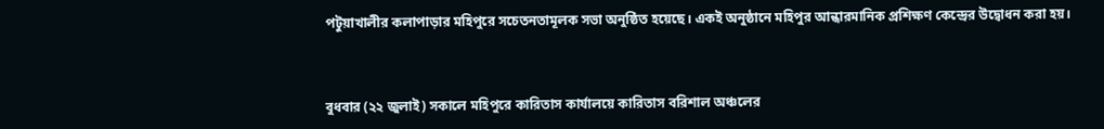পটুয়াখালীর কলাপাড়ার মহিপুরে সচেতনতামূলক সভা অনুষ্ঠিত হয়েছে। একই অনুষ্ঠানে মহিপুর আন্ধারমানিক প্রশিক্ষণ কেন্দ্রের উদ্বোধন করা হয়।



বুধবার (২২ জুলাই) সকালে মহিপুরে কারিতাস কার্যালয়ে কারিতাস বরিশাল অঞ্চলের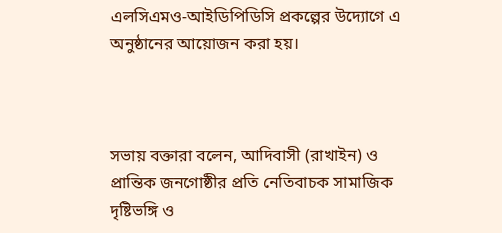এলসিএমও-আইডিপিডিসি প্রকল্পের উদ্যোগে এ অনুষ্ঠানের আয়োজন করা হয়।



সভায় বক্তারা বলেন, আদিবাসী (রাখাইন) ও প্রান্তিক জনগোষ্ঠীর প্রতি নেতিবাচক সামাজিক দৃষ্টিভঙ্গি ও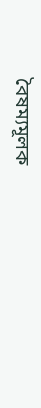বৈষম্যমূলক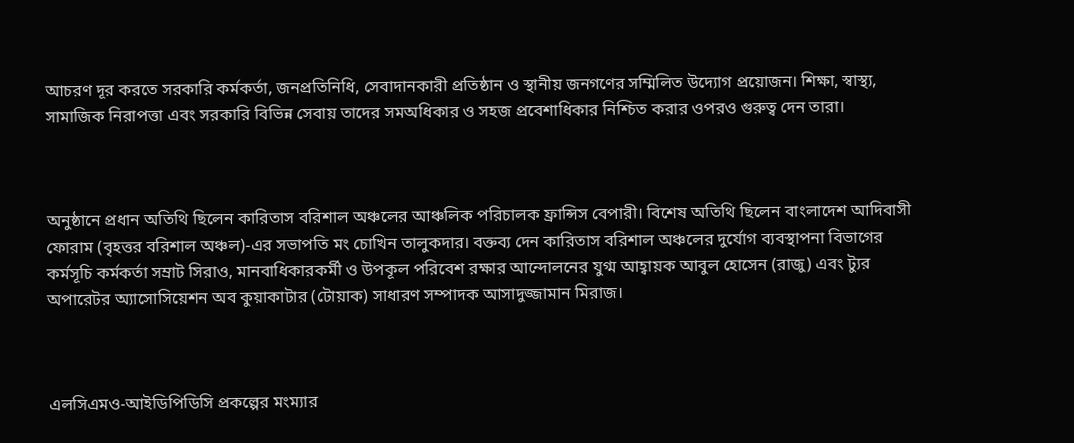আচরণ দূর করতে সরকারি কর্মকর্তা, জনপ্রতিনিধি, সেবাদানকারী প্রতিষ্ঠান ও স্থানীয় জনগণের সম্মিলিত উদ্যোগ প্রয়োজন। শিক্ষা, স্বাস্থ্য, সামাজিক নিরাপত্তা এবং সরকারি বিভিন্ন সেবায় তাদের সমঅধিকার ও সহজ প্রবেশাধিকার নিশ্চিত করার ওপরও গুরুত্ব দেন তারা।



অনুষ্ঠানে প্রধান অতিথি ছিলেন কারিতাস বরিশাল অঞ্চলের আঞ্চলিক পরিচালক ফ্রান্সিস বেপারী। বিশেষ অতিথি ছিলেন বাংলাদেশ আদিবাসী ফোরাম (বৃহত্তর বরিশাল অঞ্চল)-এর সভাপতি মং চোখিন তালুকদার। বক্তব্য দেন কারিতাস বরিশাল অঞ্চলের দুর্যোগ ব্যবস্থাপনা বিভাগের কর্মসূচি কর্মকর্তা সম্রাট সিরাও, মানবাধিকারকর্মী ও উপকূল পরিবেশ রক্ষার আন্দোলনের যুগ্ম আহ্বায়ক আবুল হোসেন (রাজু) এবং ট্যুর অপারেটর অ্যাসোসিয়েশন অব কুয়াকাটার (টোয়াক) সাধারণ সম্পাদক আসাদুজ্জামান মিরাজ।



এলসিএমও-আইডিপিডিসি প্রকল্পের মংম্যার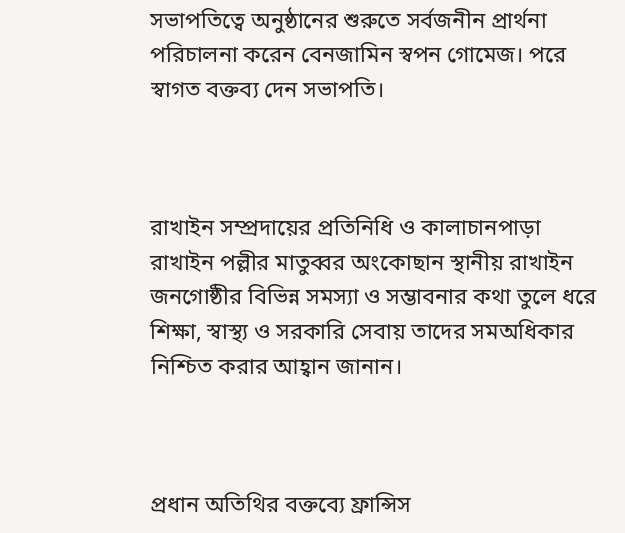সভাপতিত্বে অনুষ্ঠানের শুরুতে সর্বজনীন প্রার্থনা পরিচালনা করেন বেনজামিন স্বপন গোমেজ। পরে স্বাগত বক্তব্য দেন সভাপতি।



রাখাইন সম্প্রদায়ের প্রতিনিধি ও কালাচানপাড়া রাখাইন পল্লীর মাতুব্বর অংকোছান স্থানীয় রাখাইন জনগোষ্ঠীর বিভিন্ন সমস্যা ও সম্ভাবনার কথা তুলে ধরে শিক্ষা, স্বাস্থ্য ও সরকারি সেবায় তাদের সমঅধিকার নিশ্চিত করার আহ্বান জানান।



প্রধান অতিথির বক্তব্যে ফ্রান্সিস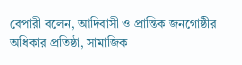বেপারী বলেন, আদিবাসী ও প্রান্তিক জনগোষ্ঠীর অধিকার প্রতিষ্ঠা, সামাজিক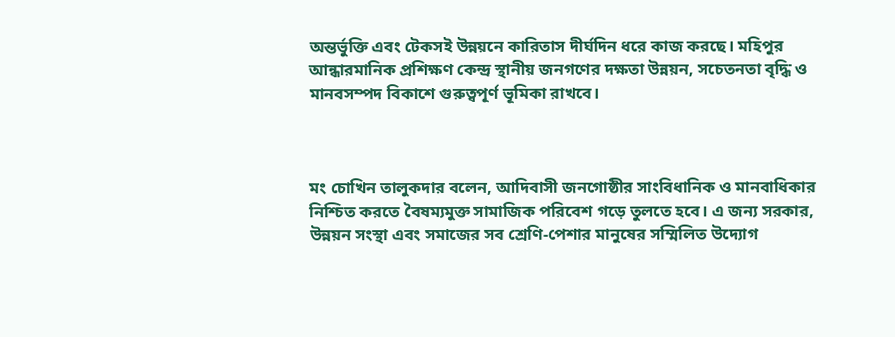অন্তর্ভুক্তি এবং টেকসই উন্নয়নে কারিতাস দীর্ঘদিন ধরে কাজ করছে। মহিপুর আন্ধারমানিক প্রশিক্ষণ কেন্দ্র স্থানীয় জনগণের দক্ষতা উন্নয়ন, সচেতনতা বৃদ্ধি ও মানবসম্পদ বিকাশে গুরুত্বপূর্ণ ভূমিকা রাখবে।



মং চোখিন তালুকদার বলেন, আদিবাসী জনগোষ্ঠীর সাংবিধানিক ও মানবাধিকার নিশ্চিত করতে বৈষম্যমুক্ত সামাজিক পরিবেশ গড়ে তুলতে হবে। এ জন্য সরকার, উন্নয়ন সংস্থা এবং সমাজের সব শ্রেণি-পেশার মানুষের সম্মিলিত উদ্যোগ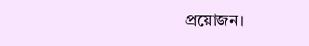প্রয়োজন।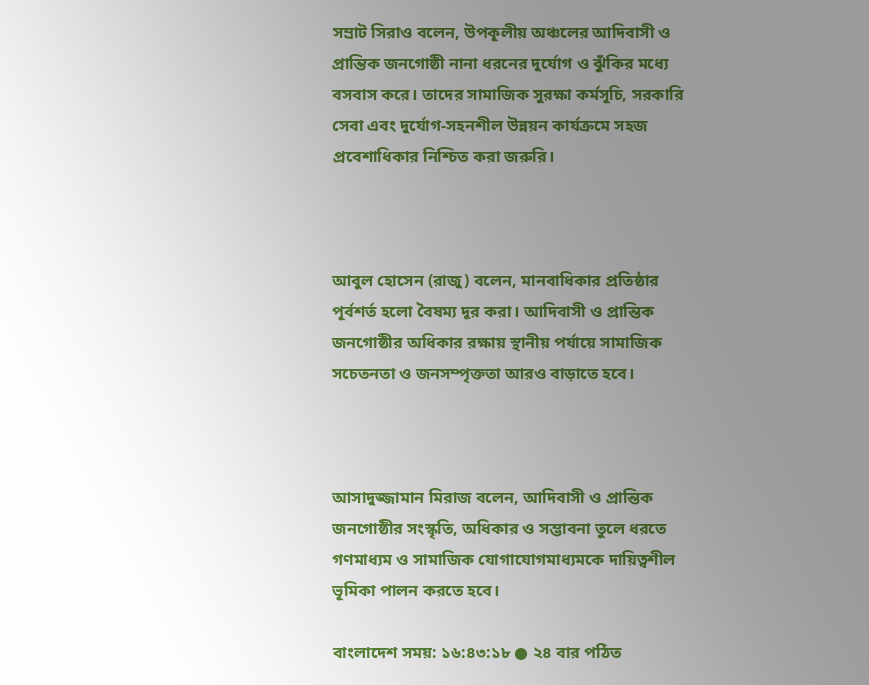সম্রাট সিরাও বলেন, উপকূলীয় অঞ্চলের আদিবাসী ও প্রান্তিক জনগোষ্ঠী নানা ধরনের দুর্যোগ ও ঝুঁকির মধ্যে বসবাস করে। তাদের সামাজিক সুরক্ষা কর্মসূচি, সরকারি সেবা এবং দুর্যোগ-সহনশীল উন্নয়ন কার্যক্রমে সহজ প্রবেশাধিকার নিশ্চিত করা জরুরি।



আবুল হোসেন (রাজু) বলেন, মানবাধিকার প্রতিষ্ঠার পূর্বশর্ত হলো বৈষম্য দূর করা। আদিবাসী ও প্রান্তিক জনগোষ্ঠীর অধিকার রক্ষায় স্থানীয় পর্যায়ে সামাজিক সচেতনতা ও জনসম্পৃক্ততা আরও বাড়াতে হবে।



আসাদুজ্জামান মিরাজ বলেন, আদিবাসী ও প্রান্তিক জনগোষ্ঠীর সংস্কৃতি, অধিকার ও সম্ভাবনা তুলে ধরতে গণমাধ্যম ও সামাজিক যোগাযোগমাধ্যমকে দায়িত্বশীল ভূমিকা পালন করতে হবে।

বাংলাদেশ সময়: ১৬:৪৩:১৮ ● ২৪ বার পঠিত